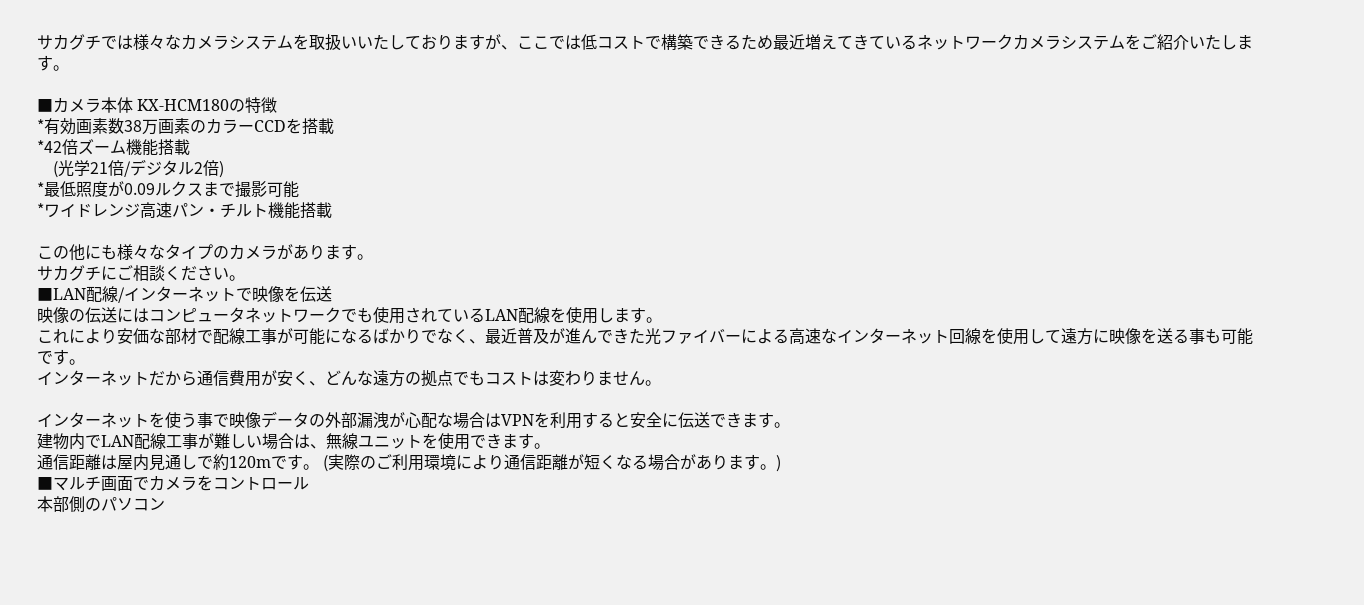サカグチでは様々なカメラシステムを取扱いいたしておりますが、ここでは低コストで構築できるため最近増えてきているネットワークカメラシステムをご紹介いたします。

■カメラ本体 KX-HCM180の特徴
*有効画素数38万画素のカラーCCDを搭載
*42倍ズーム機能搭載
    (光学21倍/デジタル2倍)
*最低照度が0.09ルクスまで撮影可能
*ワイドレンジ高速パン・チルト機能搭載

この他にも様々なタイプのカメラがあります。
サカグチにご相談ください。
■LAN配線/インターネットで映像を伝送
映像の伝送にはコンピュータネットワークでも使用されているLAN配線を使用します。
これにより安価な部材で配線工事が可能になるばかりでなく、最近普及が進んできた光ファイバーによる高速なインターネット回線を使用して遠方に映像を送る事も可能です。
インターネットだから通信費用が安く、どんな遠方の拠点でもコストは変わりません。

インターネットを使う事で映像データの外部漏洩が心配な場合はVPNを利用すると安全に伝送できます。
建物内でLAN配線工事が難しい場合は、無線ユニットを使用できます。
通信距離は屋内見通しで約120mです。 (実際のご利用環境により通信距離が短くなる場合があります。)
■マルチ画面でカメラをコントロール
本部側のパソコン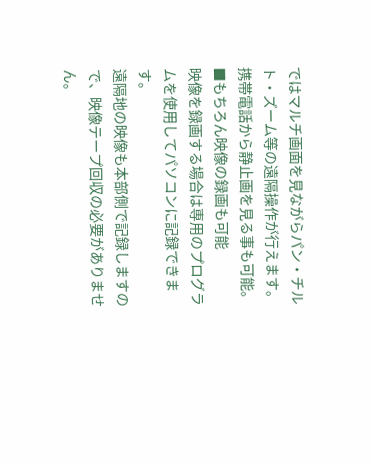ではマルチ画面を見ながらパン・チルト・ズーム等の遠隔操作が行えます。
携帯電話から静止画を見る事も可能。
■もちろん映像の録画も可能
映像を録画する場合は専用のプログラムを使用してパソコンに記録できます。
遠隔地の映像も本部側で記録しますので、映像テープ回収の必要がありません。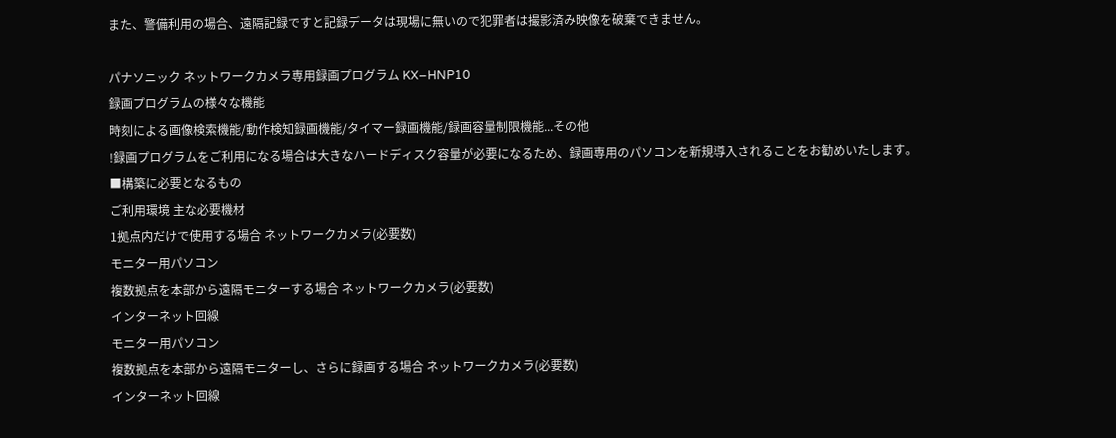また、警備利用の場合、遠隔記録ですと記録データは現場に無いので犯罪者は撮影済み映像を破棄できません。

パナソニック ネットワークカメラ専用録画プログラム KX−HNP10
録画プログラムの様々な機能
時刻による画像検索機能/動作検知録画機能/タイマー録画機能/録画容量制限機能...その他
!録画プログラムをご利用になる場合は大きなハードディスク容量が必要になるため、録画専用のパソコンを新規導入されることをお勧めいたします。
■構築に必要となるもの
ご利用環境 主な必要機材
1拠点内だけで使用する場合 ネットワークカメラ(必要数)
モニター用パソコン
複数拠点を本部から遠隔モニターする場合 ネットワークカメラ(必要数)
インターネット回線
モニター用パソコン
複数拠点を本部から遠隔モニターし、さらに録画する場合 ネットワークカメラ(必要数)
インターネット回線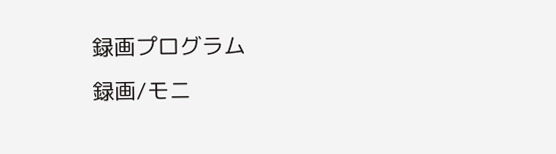録画プログラム
録画/モニ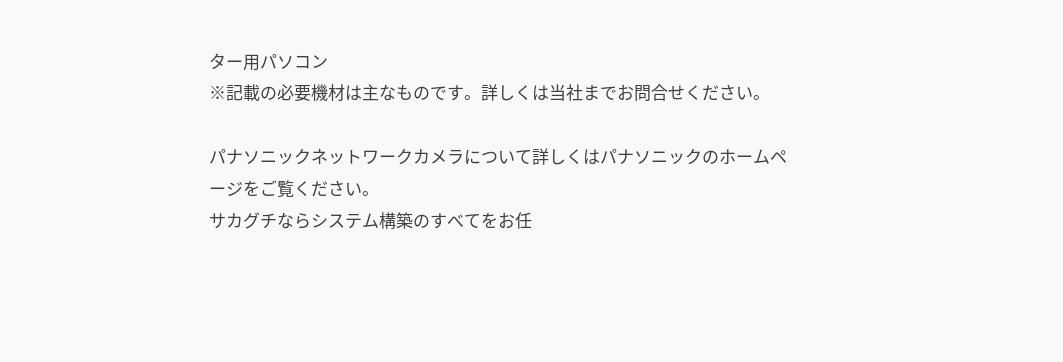ター用パソコン
※記載の必要機材は主なものです。詳しくは当社までお問合せください。

パナソニックネットワークカメラについて詳しくはパナソニックのホームページをご覧ください。
サカグチならシステム構築のすべてをお任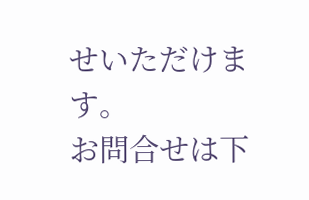せいただけます。
お問合せは下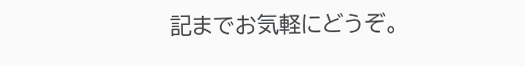記までお気軽にどうぞ。